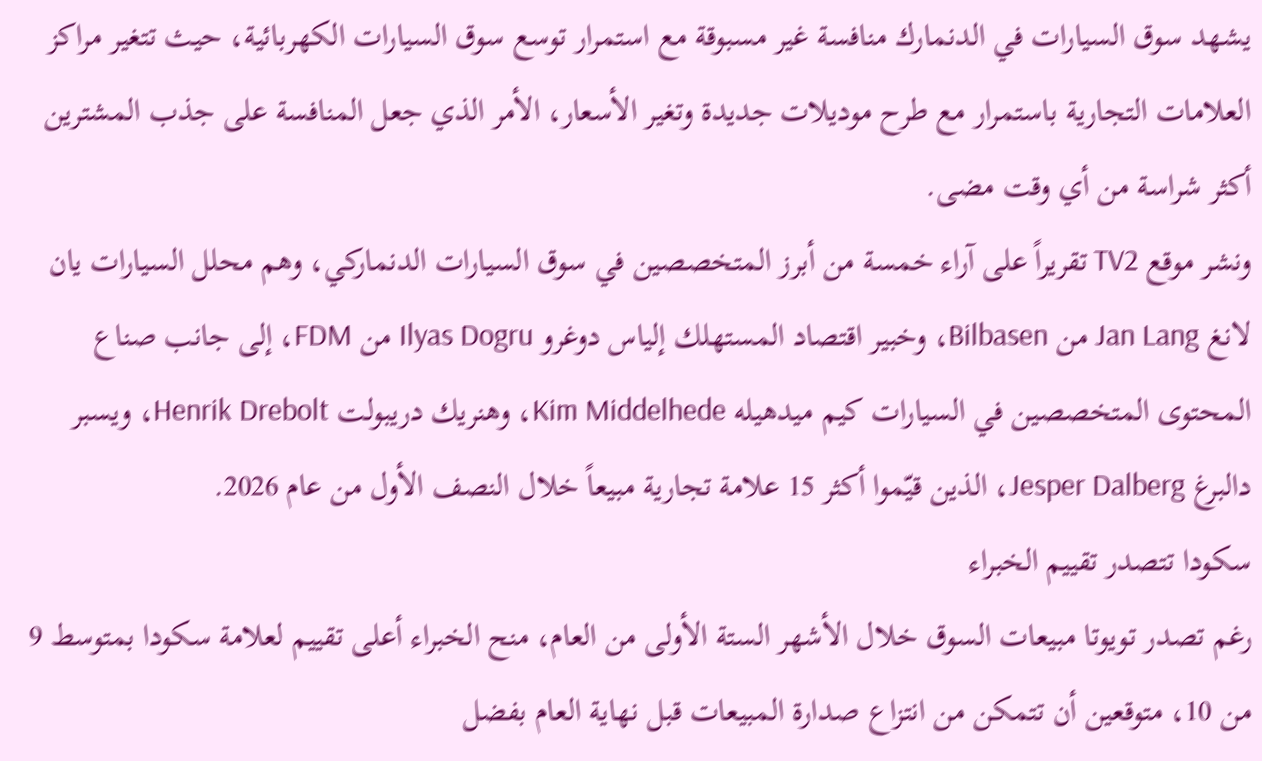يشهد سوق السيارات في الدنمارك منافسة غير مسبوقة مع استمرار توسع سوق السيارات الكهربائية، حيث تتغير مراكز العلامات التجارية باستمرار مع طرح موديلات جديدة وتغير الأسعار، الأمر الذي جعل المنافسة على جذب المشترين أكثر شراسة من أي وقت مضى.
ونشر موقع TV2 تقريراً على آراء خمسة من أبرز المتخصصين في سوق السيارات الدنماركي، وهم محلل السيارات يان لانغ Jan Lang من Bilbasen، وخبير اقتصاد المستهلك إلياس دوغرو Ilyas Dogru من FDM، إلى جانب صناع المحتوى المتخصصين في السيارات كيم ميدهيله Kim Middelhede، وهنريك دريبولت Henrik Drebolt، ويسبر دالبرغ Jesper Dalberg، الذين قيّموا أكثر 15 علامة تجارية مبيعاً خلال النصف الأول من عام 2026.
سكودا تتصدر تقييم الخبراء
رغم تصدر تويوتا مبيعات السوق خلال الأشهر الستة الأولى من العام، منح الخبراء أعلى تقييم لعلامة سكودا بمتوسط 9 من 10، متوقعين أن تتمكن من انتزاع صدارة المبيعات قبل نهاية العام بفضل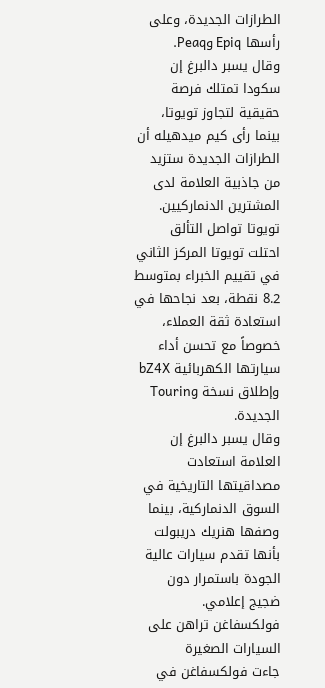الطرازات الجديدة، وعلى رأسها Epiq وPeaq.
وقال يسبر دالبرغ إن سكودا تمتلك فرصة حقيقية لتجاوز تويوتا، بينما رأى كيم ميدهيله أن الطرازات الجديدة ستزيد من جاذبية العلامة لدى المشترين الدنماركيين.
تويوتا تواصل التألق
احتلت تويوتا المركز الثاني في تقييم الخبراء بمتوسط 8.2 نقطة، بعد نجاحها في استعادة ثقة العملاء، خصوصاً مع تحسن أداء سيارتها الكهربائية bZ4X وإطلاق نسخة Touring الجديدة.
وقال يسبر دالبرغ إن العلامة استعادت مصداقيتها التاريخية في السوق الدنماركية، بينما وصفها هنريك دريبولت بأنها تقدم سيارات عالية الجودة باستمرار دون ضجيج إعلامي.
فولكسفاغن تراهن على السيارات الصغيرة
جاءت فولكسفاغن في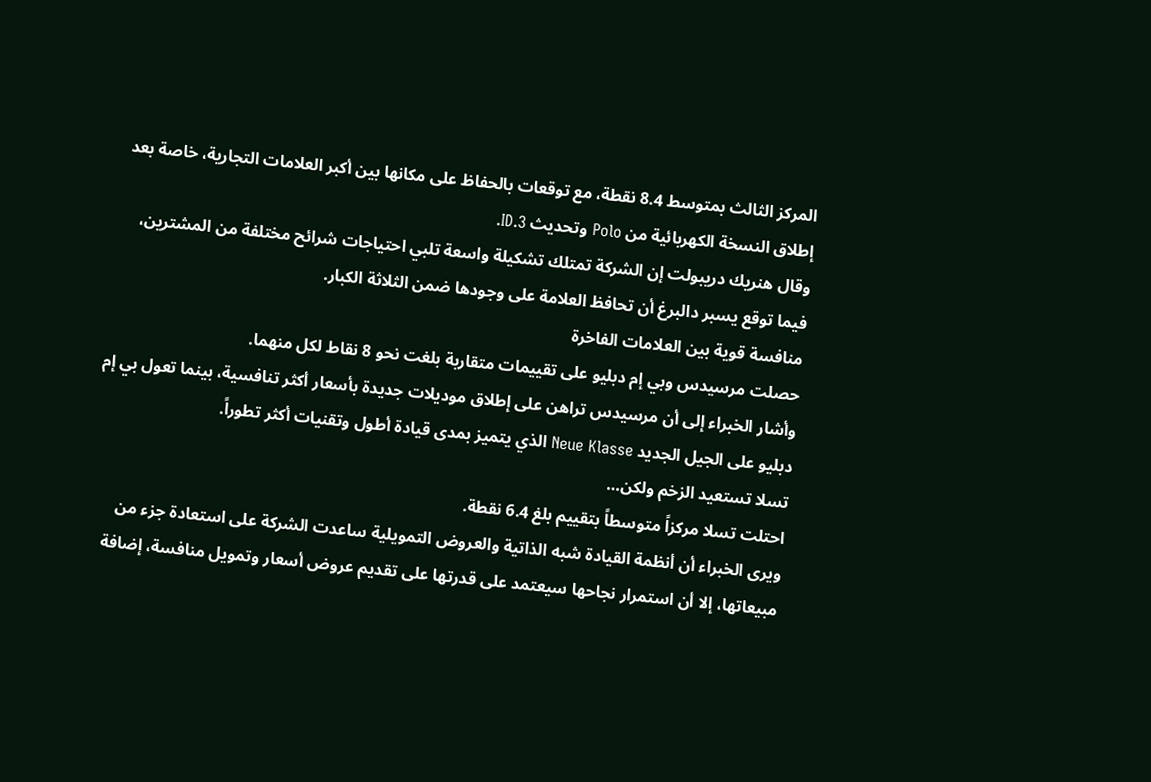المركز الثالث بمتوسط 8.4 نقطة، مع توقعات بالحفاظ على مكانها بين أكبر العلامات التجارية، خاصة بعد إطلاق النسخة الكهربائية من Polo وتحديث ID.3.
وقال هنريك دريبولت إن الشركة تمتلك تشكيلة واسعة تلبي احتياجات شرائح مختلفة من المشترين، فيما توقع يسبر دالبرغ أن تحافظ العلامة على وجودها ضمن الثلاثة الكبار.
منافسة قوية بين العلامات الفاخرة
حصلت مرسيدس وبي إم دبليو على تقييمات متقاربة بلغت نحو 8 نقاط لكل منهما.
وأشار الخبراء إلى أن مرسيدس تراهن على إطلاق موديلات جديدة بأسعار أكثر تنافسية، بينما تعول بي إم دبليو على الجيل الجديد Neue Klasse الذي يتميز بمدى قيادة أطول وتقنيات أكثر تطوراً.
تسلا تستعيد الزخم ولكن…
احتلت تسلا مركزاً متوسطاً بتقييم بلغ 6.4 نقطة.
ويرى الخبراء أن أنظمة القيادة شبه الذاتية والعروض التمويلية ساعدت الشركة على استعادة جزء من مبيعاتها، إلا أن استمرار نجاحها سيعتمد على قدرتها على تقديم عروض أسعار وتمويل منافسة، إضافة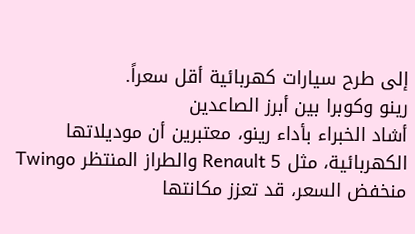إلى طرح سيارات كهربائية أقل سعراً.
رينو وكوبرا بين أبرز الصاعدين
أشاد الخبراء بأداء رينو، معتبرين أن موديلاتها الكهربائية، مثل Renault 5 والطراز المنتظر Twingo منخفض السعر، قد تعزز مكانتها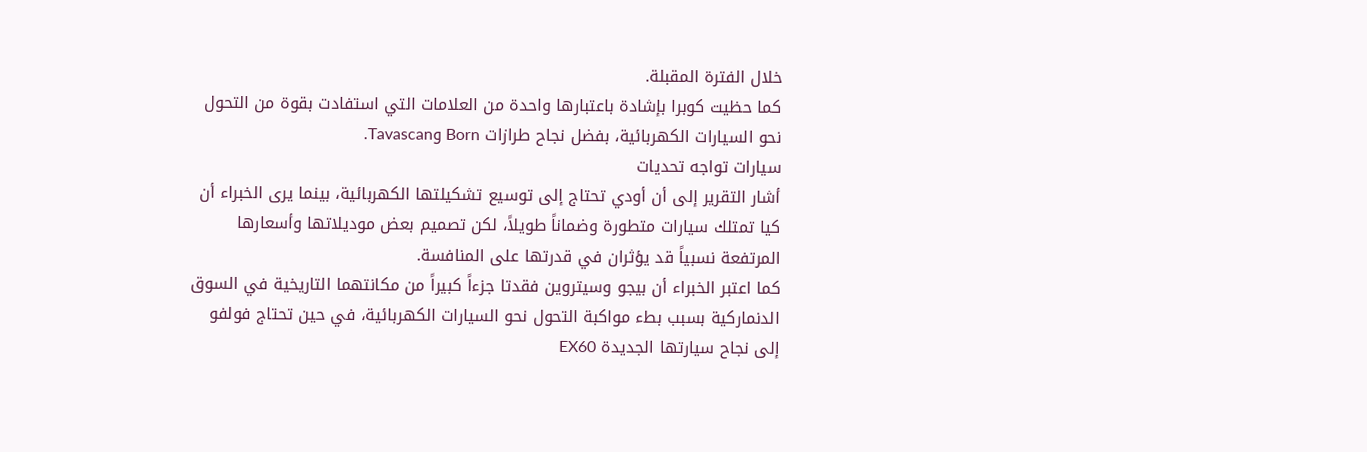خلال الفترة المقبلة.
كما حظيت كوبرا بإشادة باعتبارها واحدة من العلامات التي استفادت بقوة من التحول نحو السيارات الكهربائية، بفضل نجاح طرازات Born وTavascan.
سيارات تواجه تحديات
أشار التقرير إلى أن أودي تحتاج إلى توسيع تشكيلتها الكهربائية، بينما يرى الخبراء أن كيا تمتلك سيارات متطورة وضماناً طويلاً، لكن تصميم بعض موديلاتها وأسعارها المرتفعة نسبياً قد يؤثران في قدرتها على المنافسة.
كما اعتبر الخبراء أن بيجو وسيتروين فقدتا جزءاً كبيراً من مكانتهما التاريخية في السوق الدنماركية بسبب بطء مواكبة التحول نحو السيارات الكهربائية، في حين تحتاج فولفو إلى نجاح سيارتها الجديدة EX60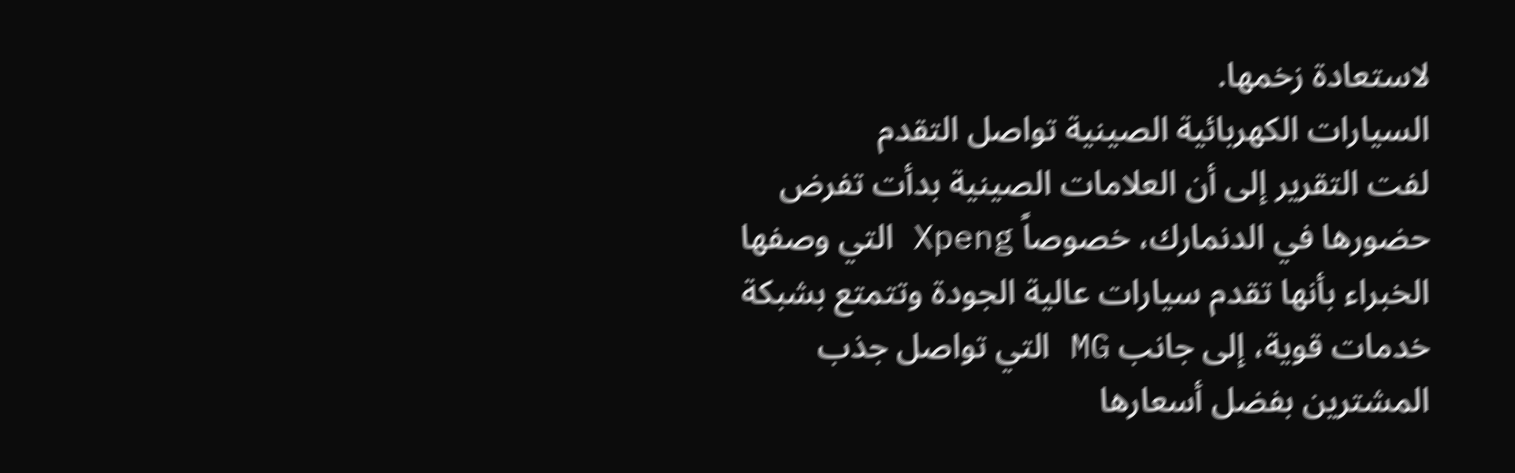لاستعادة زخمها.
السيارات الكهربائية الصينية تواصل التقدم
لفت التقرير إلى أن العلامات الصينية بدأت تفرض حضورها في الدنمارك، خصوصاً Xpeng التي وصفها الخبراء بأنها تقدم سيارات عالية الجودة وتتمتع بشبكة خدمات قوية، إلى جانب MG التي تواصل جذب المشترين بفضل أسعارها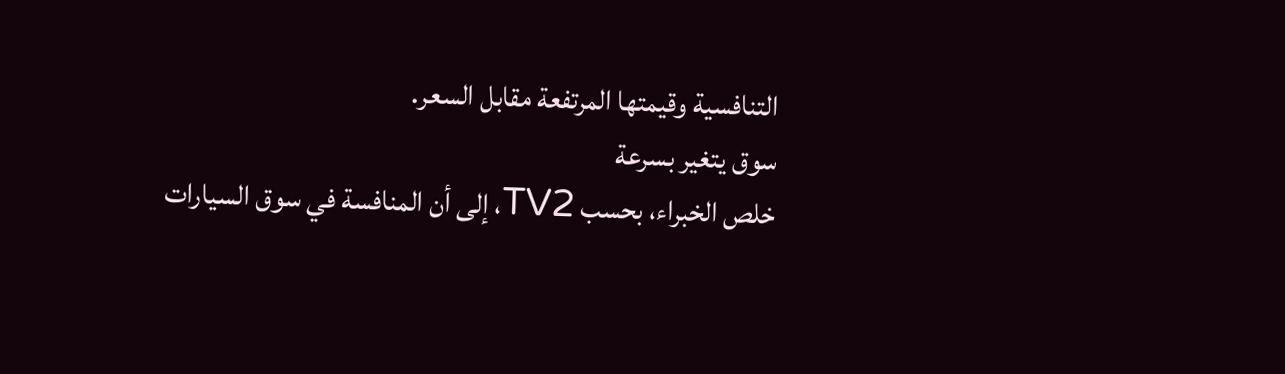التنافسية وقيمتها المرتفعة مقابل السعر.
سوق يتغير بسرعة
خلص الخبراء، بحسب TV2، إلى أن المنافسة في سوق السيارات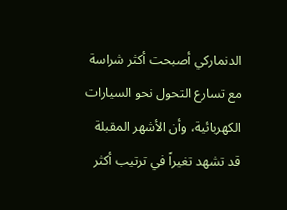الدنماركي أصبحت أكثر شراسة مع تسارع التحول نحو السيارات الكهربائية، وأن الأشهر المقبلة قد تشهد تغيراً في ترتيب أكثر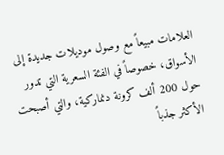العلامات مبيعاً مع وصول موديلات جديدة إلى الأسواق، خصوصاً في الفئة السعرية التي تدور حول 200 ألف كرونة دنماركية، والتي أصبحت الأكثر جذباً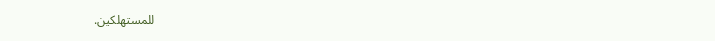للمستهلكين.